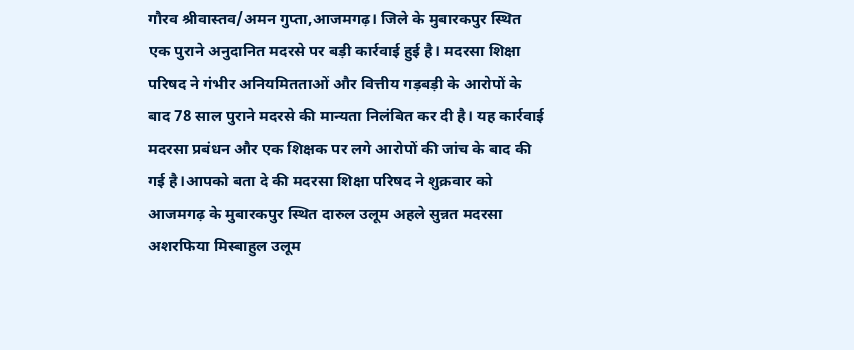गौरव श्रीवास्तव/अमन गुप्ता,आजमगढ़। जिले के मुबारकपुर स्थित एक पुराने अनुदानित मदरसे पर बड़ी कार्रवाई हुई है। मदरसा शिक्षा परिषद ने गंभीर अनियमितताओं और वित्तीय गड़बड़ी के आरोपों के बाद 78 साल पुराने मदरसे की मान्यता निलंबित कर दी है। यह कार्रवाई मदरसा प्रबंधन और एक शिक्षक पर लगे आरोपों की जांच के बाद की गई है।आपको बता दे की मदरसा शिक्षा परिषद ने शुक्रवार को आजमगढ़ के मुबारकपुर स्थित दारुल उलूम अहले सुन्नत मदरसा अशरफिया मिस्बाहुल उलूम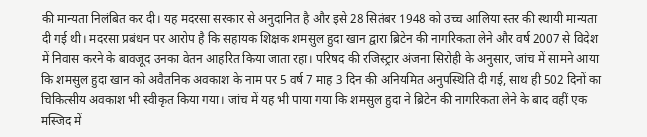की मान्यता निलंबित कर दी। यह मदरसा सरकार से अनुदानित है और इसे 28 सितंबर 1948 को उच्च आलिया स्तर की स्थायी मान्यता दी गई थी। मदरसा प्रबंधन पर आरोप है कि सहायक शिक्षक शमसुल हुदा खान द्वारा ब्रिटेन की नागरिकता लेने और वर्ष 2007 से विदेश में निवास करने के बावजूद उनका वेतन आहरित किया जाता रहा। परिषद की रजिस्ट्रार अंजना सिरोही के अनुसार, जांच में सामने आया कि शमसुल हुदा खान को अवैतनिक अवकाश के नाम पर 5 वर्ष 7 माह 3 दिन की अनियमित अनुपस्थिति दी गई, साथ ही 502 दिनों का चिकित्सीय अवकाश भी स्वीकृत किया गया। जांच में यह भी पाया गया कि शमसुल हुदा ने ब्रिटेन की नागरिकता लेने के बाद वहीं एक मस्जिद में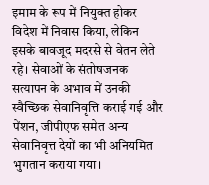इमाम के रूप में नियुक्त होकर विदेश में निवास किया, लेकिन इसके बावजूद मदरसे से वेतन लेते रहे। सेवाओं के संतोषजनक सत्यापन के अभाव में उनकी स्वैच्छिक सेवानिवृत्ति कराई गई और पेंशन, जीपीएफ समेत अन्य सेवानिवृत्त देयों का भी अनियमित भुगतान कराया गया।